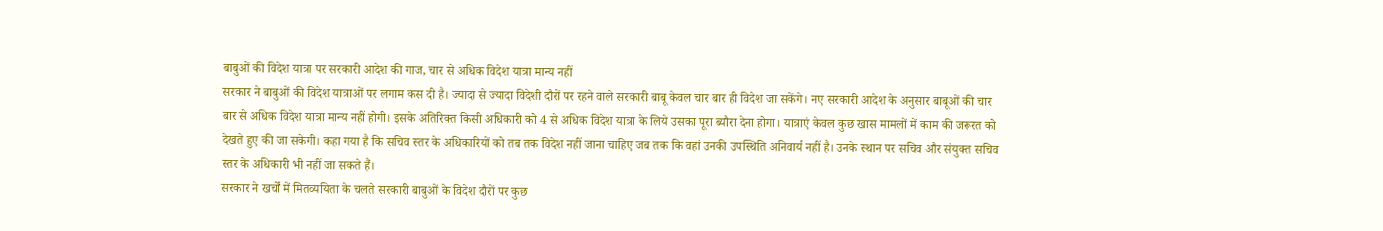बाबुओं की विदेश यात्रा पर सरकारी आदेश की गाज, चार से अधिक विदेश यात्रा मान्य नहीं
सरकार ने बाबुओं की विदेश यात्राओं पर लगाम कस दी है। ज्यादा से ज्यादा विदेशी दौरों पर रहने वाले सरकारी बाबू केवल चार बार ही विदेश जा सकेंगे। नए सरकारी आदेश के अनुसार बाबूओं की चार बार से अधिक विदेश यात्रा मान्य नहीं होगी। इसके अतिरिक्त किसी अधिकारी को 4 से अधिक विदेश यात्रा के लिये उसका पूरा ब्यौरा देना होगा। यात्राएं केवल कुछ खास मामलों में काम की जरूरत को देखते हुए की जा सकेगी। कहा गया है कि सचिव स्तर के अधिकारियों को तब तक विदेश नहीं जाना चाहिए जब तक कि वहां उनकी उपस्थिति अनिवार्य नहीं है। उनके स्थान पर सचिव और संयुक्त सचिव स्तर के अधिकारी भी नहीं जा सकते हैं।
सरकार ने खर्चों में मितव्ययिता के चलते सरकारी बाबुओं के विदेश दौरों पर कुछ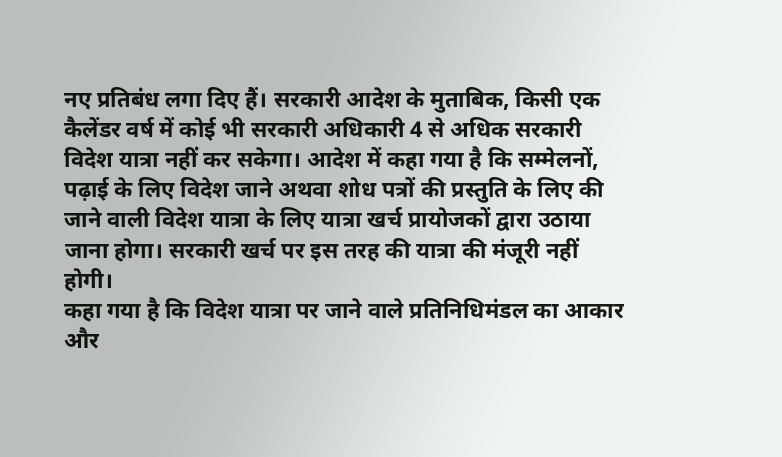नए प्रतिबंध लगा दिए हैं। सरकारी आदेश के मुताबिक, किसी एक कैलेंडर वर्ष में कोई भी सरकारी अधिकारी 4 से अधिक सरकारी विदेश यात्रा नहीं कर सकेगा। आदेश में कहा गया है कि सम्मेलनों, पढ़ाई के लिए विदेश जाने अथवा शोध पत्रों की प्रस्तुति के लिए की जाने वाली विदेश यात्रा के लिए यात्रा खर्च प्रायोजकों द्वारा उठाया जाना होगा। सरकारी खर्च पर इस तरह की यात्रा की मंजूरी नहीं होगी।
कहा गया है कि विदेश यात्रा पर जाने वाले प्रतिनिधिमंडल का आकार और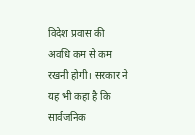विदेश प्रवास की अवधि कम से कम रखनी होगी। सरकार ने यह भी कहा है कि सार्वजनिक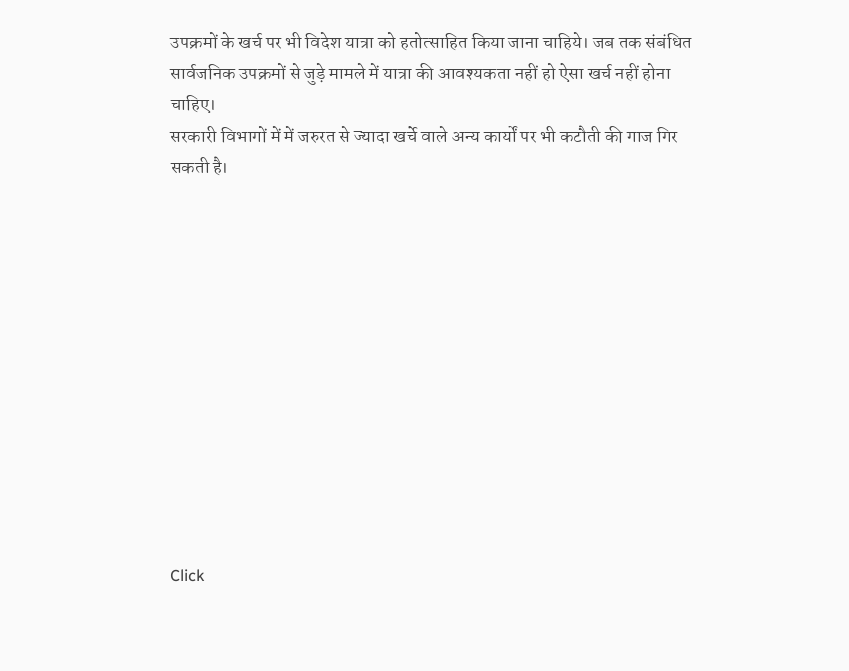उपक्रमों के खर्च पर भी विदेश यात्रा को हतोत्साहित किया जाना चाहिये। जब तक संबंधित सार्वजनिक उपक्रमों से जुड़े मामले में यात्रा की आवश्यकता नहीं हो ऐसा खर्च नहीं होना चाहिए।
सरकारी विभागों में में जरुरत से ज्यादा खर्चे वाले अन्य कार्यों पर भी कटौती की गाज गिर सकती है।












Click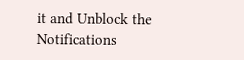it and Unblock the Notifications